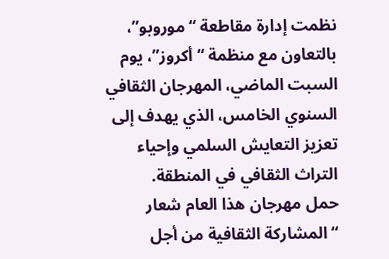نظمت إدارة مقاطعة “موروبو”، بالتعاون مع منظمة “أكروز”، يوم السبت الماضي، المهرجان الثقافي السنوي الخامس، الذي يهدف إلى تعزيز التعايش السلمي وإحياء التراث الثقافي في المنطقة.
حمل مهرجان هذا العام شعار “المشاركة الثقافية من أجل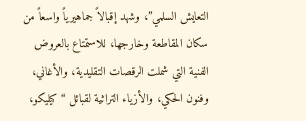التعايش السلمي”، وشهد إقبالاً جماهيرياً واسعاً من سكان المقاطعة وخارجها، للاستمتاع بالعروض الفنية التي شملت الرقصات التقليدية، والأغاني، وفنون الحكي، والأزياء التراثية لقبائل “كيليكو،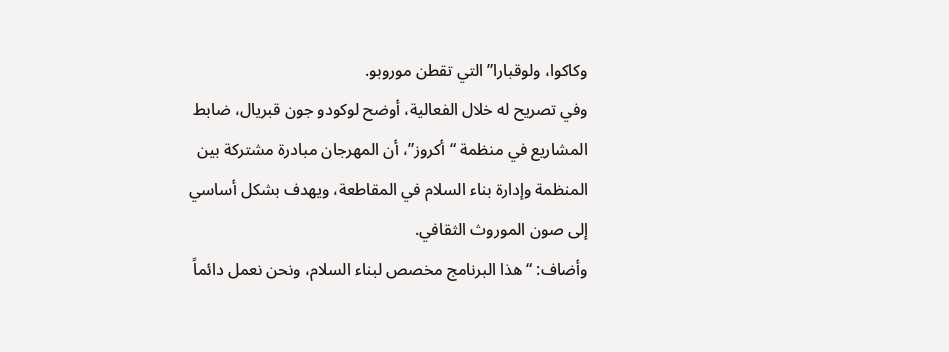وكاكوا، ولوقبارا” التي تقطن موروبو.
وفي تصريح له خلال الفعالية، أوضح لوكودو جون قبريال، ضابط المشاريع في منظمة “أكروز”، أن المهرجان مبادرة مشتركة بين المنظمة وإدارة بناء السلام في المقاطعة، ويهدف بشكل أساسي إلى صون الموروث الثقافي.
وأضاف: “هذا البرنامج مخصص لبناء السلام، ونحن نعمل دائماً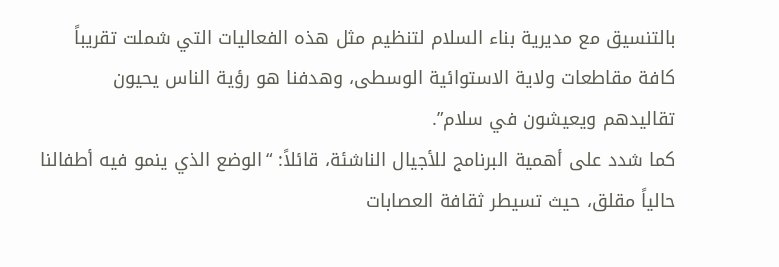بالتنسيق مع مديرية بناء السلام لتنظيم مثل هذه الفعاليات التي شملت تقريباً كافة مقاطعات ولاية الاستوائية الوسطى، وهدفنا هو رؤية الناس يحيون تقاليدهم ويعيشون في سلام”.
كما شدد على أهمية البرنامج للأجيال الناشئة، قائلاً: “الوضع الذي ينمو فيه أطفالنا حالياً مقلق، حيث تسيطر ثقافة العصابات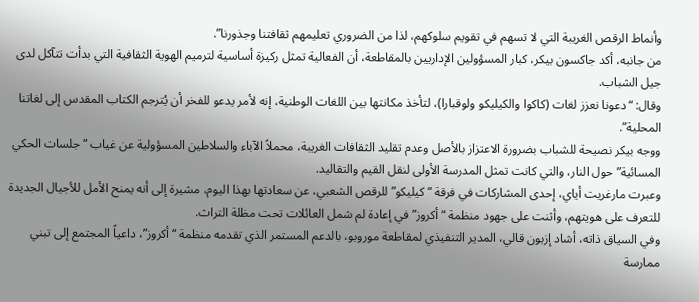وأنماط الرقص الغريبة التي لا تسهم في تقويم سلوكهم، لذا من الضروري تعليمهم ثقافتنا وجذورنا”.
من جانبه، أكد جاكسون بيكر، كبار المسؤولين الإداريين بالمقاطعة، أن الفعالية تمثل ركيزة أساسية لترميم الهوية الثقافية التي بدأت تتآكل لدى جيل الشباب.
وقال: “دعونا نعزز لغات (كاكوا والكيليكو ولوقبارا)، لتأخذ مكانتها بين اللغات الوطنية، إنه لأمر يدعو للفخر أن يُترجم الكتاب المقدس إلى لغاتنا المحلية”.
ووجه بيكر نصيحة للشباب بضرورة الاعتزاز بالأصل وعدم تقليد الثقافات الغريبة، محملاً الآباء والسلاطين المسؤولية عن غياب “جلسات الحكي المسائية” حول النار، والتي كانت تمثل المدرسة الأولى لنقل القيم والتقاليد.
وعبرت مارغريت أياي، إحدى المشاركات في فرقة “كيليكو” للرقص الشعبي، عن سعادتها بهذا اليوم، مشيرة إلى أنه يمنح الأمل للأجيال الجديدة للتعرف على هويتهم، وأثنت على جهود منظمة “أكروز” في إعادة لم شمل العائلات تحت مظلة التراث.
وفي السياق ذاته، أشاد إزبون قالي، المدير التنفيذي لمقاطعة موروبو، بالدعم المستمر الذي تقدمه منظمة “أكروز”، داعياً المجتمع إلى تبني ممارسة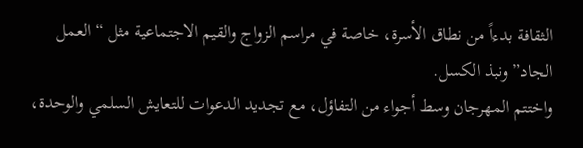الثقافة بدءاً من نطاق الأسرة، خاصة في مراسم الزواج والقيم الاجتماعية مثل “العمل الجاد” ونبذ الكسل.
واختتم المهرجان وسط أجواء من التفاؤل، مع تجديد الدعوات للتعايش السلمي والوحدة،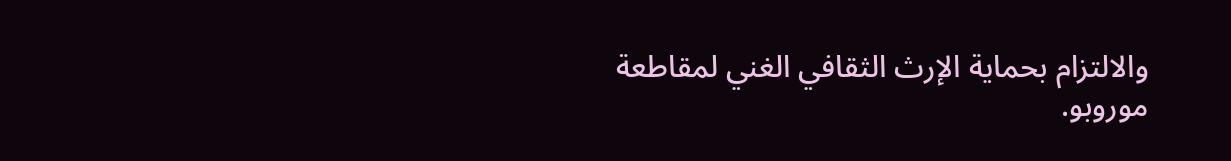والالتزام بحماية الإرث الثقافي الغني لمقاطعة موروبو.